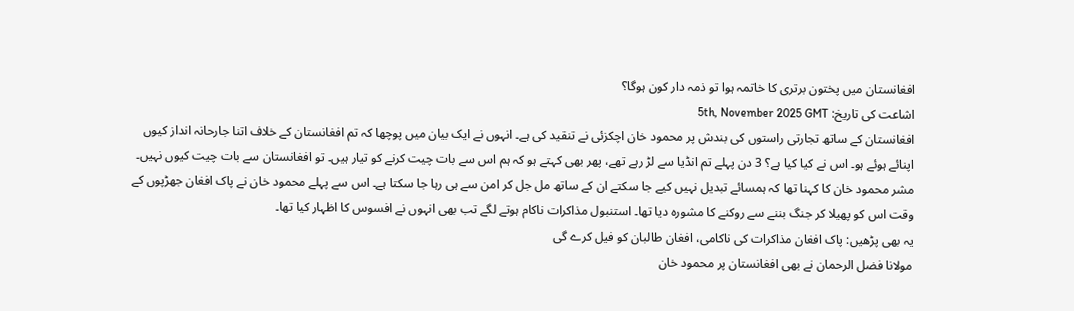افغانستان میں پختون برتری کا خاتمہ ہوا تو ذمہ دار کون ہوگا؟
اشاعت کی تاریخ: 5th, November 2025 GMT
افغانستان کے ساتھ تجارتی راستوں کی بندش پر محمود خان اچکزئی نے تنقید کی ہے۔ انہوں نے ایک بیان میں پوچھا کہ تم افغانستان کے خلاف اتنا جارحانہ انداز کیوں اپنائے ہوئے ہو۔ اس نے کیا کیا ہے؟ 3 دن پہلے تم انڈیا سے لڑ رہے تھے، پھر بھی کہتے ہو کہ ہم اس سے بات چیت کرنے کو تیار ہیں۔ تو افغانستان سے بات چیت کیوں نہیں۔
مشر محمود خان کا کہنا تھا کہ ہمسائے تبدیل نہیں کیے جا سکتے ان کے ساتھ مل جل کر امن سے ہی رہا جا سکتا ہے۔ اس سے پہلے محمود خان نے پاک افغان جھڑپوں کے وقت اس کو پھیلا کر جنگ بننے سے روکنے کا مشورہ دیا تھا۔ استنبول مذاکرات ناکام ہوتے لگے تب بھی انہوں نے افسوس کا اظہار کیا تھا۔
یہ بھی پڑھیں: پاک افغان مذاکرات کی ناکامی، افغان طالبان کو فیل کرے گی
مولانا فضل الرحمان نے بھی افغانستان پر محمود خان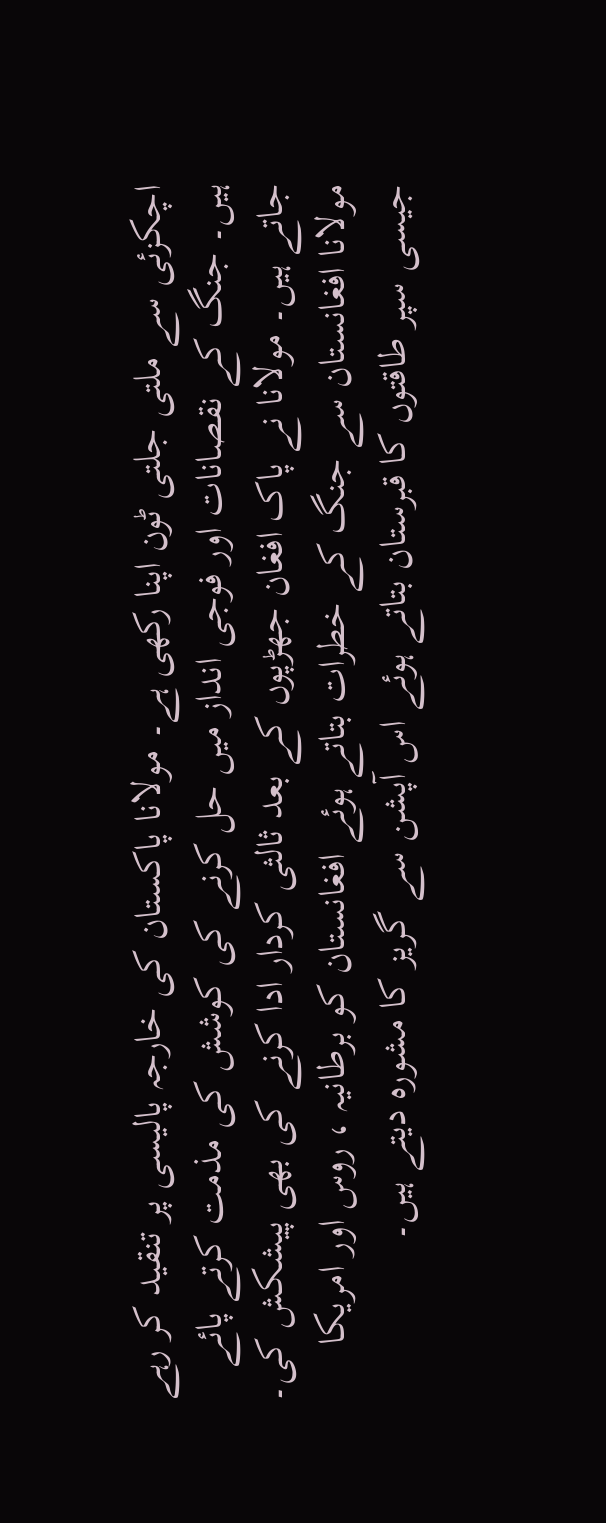اچکزئی سے ملتی جلتی ٹون اپنا رکھی ہے۔ مولانا پاکستان کی خارجہ پالیسی پر تنقید کر رہے ہیں۔ جنگ کے نقصانات اور فوجی انداز میں حل کرنے کی کوشش کی مذمت کرتے پائے جاتے ہیں۔ مولانا نے پاک افغان جھڑپوں کے بعد ثالثی کردار ادا کرنے کی بھی پیشکش کی۔
مولانا افغانستان سے جنگ کے خطرات بتاتے ہوئے افغانستان کو برطانیہ ، روس اور امریکا جیسی سپر طاقتوں کا قبرستان بتاتے ہوئے اس آپشن سے گریز کا مشورہ دیتے ہیں۔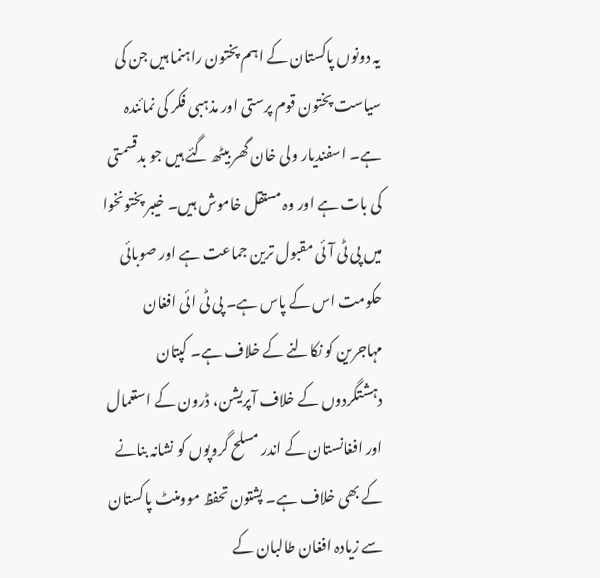یہ دونوں پاکستان کے اہم پختون راہنما ہیں جن کی سیاست پختون قوم پرستی اور مذہبی فکر کی نمائندہ ہے۔ اسفندیار ولی خان گھر بیٹھ گئے ہیں جو بدقسمتی کی بات ہے اور وہ مستقل خاموش ہیں۔ خیبر پختونخوا میں پی ٹی آئی مقبول ترین جماعت ہے اور صوبائی حکومت اس کے پاس ہے۔ پی ٹی ائی افغان مہاجرین کو نکالنے کے خلاف ہے۔ کپتان دہشتگردوں کے خلاف آپریشن، ڈرون کے استعمال اور افغانستان کے اندر مسلح گروپوں کو نشانہ بنانے کے بھی خلاف ہے۔ پشتون تحفظ موومنٹ پاکستان سے زیادہ افغان طالبان کے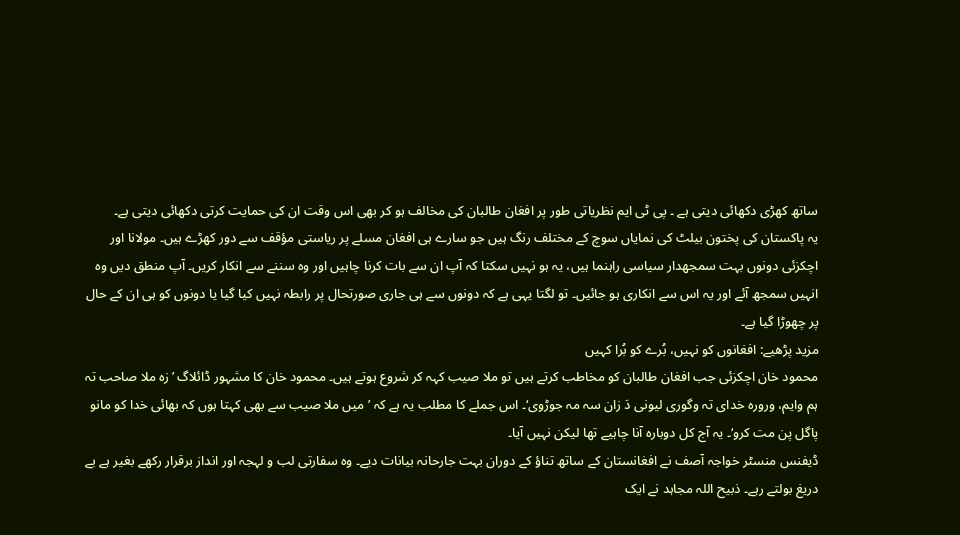ساتھ کھڑی دکھائی دیتی ہے ۔ پی ٹی ایم نظریاتی طور پر افغان طالبان کی مخالف ہو کر بھی اس وقت ان کی حمایت کرتی دکھائی دیتی ہے۔
یہ پاکستان کی پختون بیلٹ کی نمایاں سوچ کے مختلف رنگ ہیں جو سارے ہی افغان مسلے پر ریاستی مؤقف سے دور کھڑے ہیں۔ مولانا اور اچکزئی دونوں بہت سمجھدار سیاسی راہنما ہیں، یہ ہو نہیں سکتا کہ آپ ان سے بات کرنا چاہیں اور وہ سننے سے انکار کریں۔ آپ منطق دیں وہ انہیں سمجھ آئے اور یہ اس سے انکاری ہو جائیں۔ تو لگتا یہی ہے کہ دونوں سے ہی جاری صورتحال پر رابطہ نہیں کیا گیا یا دونوں کو ہی ان کے حال پر چھوڑا گیا ہے۔
مزید پڑھیے: افغانوں کو نہیں، بُرے کو بُرا کہیں
محمود خان اچکزئی جب افغان طالبان کو مخاطب کرتے ہیں تو ملا صیب کہہ کر شروع ہوتے ہیں۔ محمود خان کا مشہور ڈائلاگ ’زہ ملا صاحب تہ ہم وایم، ورورہ خدای تہ وگوری لیونی دَ زان سہ مہ جوڑوی‘۔ اس جملے کا مطلب یہ ہے کہ ’میں ملا صیب سے بھی کہتا ہوں کہ بھائی خدا کو مانو پاگل پن مت کرو‘۔ یہ آج کل دوبارہ آنا چاہیے تھا لیکن نہیں آیا۔
ڈیفنس منسٹر خواجہ آصف نے افغانستان کے ساتھ تناؤ کے دوران بہت جارحانہ بیانات دیے۔ وہ سفارتی لب و لہجہ اور انداز برقرار رکھے بغیر ہے بے دریغ بولتے رہے۔ ذبیح اللہ مجاہد نے ایک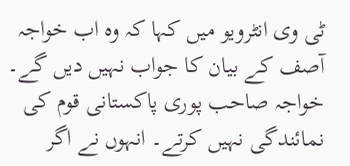ٹی وی انٹرویو میں کہا کہ وہ اب خواجہ آصف کے بیان کا جواب نہیں دیں گے۔ خواجہ صاحب پوری پاکستانی قوم کی نمائندگی نہیں کرتے۔ انہوں نے اگر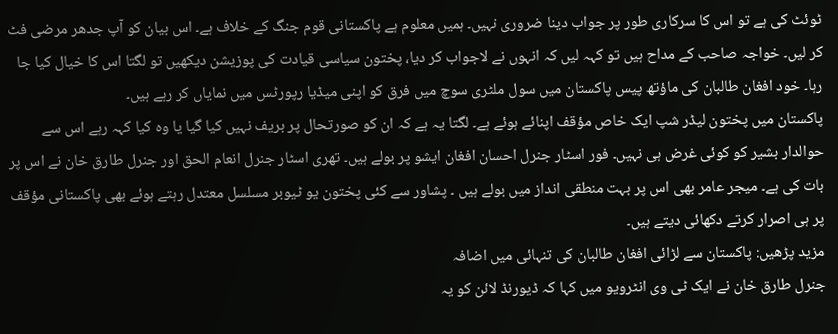ٹوئٹ کی ہے تو اس کا سرکاری طور پر جواب دینا ضروری نہیں۔ ہمیں معلوم ہے پاکستانی قوم جنگ کے خلاف ہے۔ اس بیان کو آپ جدھر مرضی فٹ کر لیں۔ خواجہ صاحب کے مداح ہیں تو کہہ لیں کہ انہوں نے لاجواب کر دیا، پختون سیاسی قیادت کی پوزیشن دیکھیں تو لگتا اس کا خیال کیا جا رہا۔ خود افغان طالبان کی ماؤتھ پیس پاکستان میں سول ملٹری سوچ میں فرق کو اپنی میڈیا رپورٹس میں نمایاں کر رہے ہیں۔
پاکستان میں پختون لیڈر شپ ایک خاص مؤقف اپنائے ہوئے ہے۔ لگتا یہ ہے کہ ان کو صورتحال پر بریف نہیں کیا گیا یا وہ کیا کہہ رہے اس سے حوالدار بشیر کو کوئی غرض ہی نہیں۔ فور اسٹار جنرل احسان افغان ایشو پر بولے ہیں۔ تھری اسٹار جنرل انعام الحق اور جنرل طارق خان نے اس پر بات کی ہے۔ میجر عامر بھی اس پر بہت منطقی انداز میں بولے ہیں ۔ پشاور سے کئی پختون یو ٹیوبر مسلسل معتدل رہتے ہوئے بھی پاکستانی مؤقف پر ہی اصرار کرتے دکھائی دیتے ہیں۔
مزید پڑھیں: پاکستان سے لڑائی افغان طالبان کی تنہائی میں اضافہ
جنرل طارق خان نے ایک ٹی وی انٹرویو میں کہا کہ ڈیورنڈ لائن کو یہ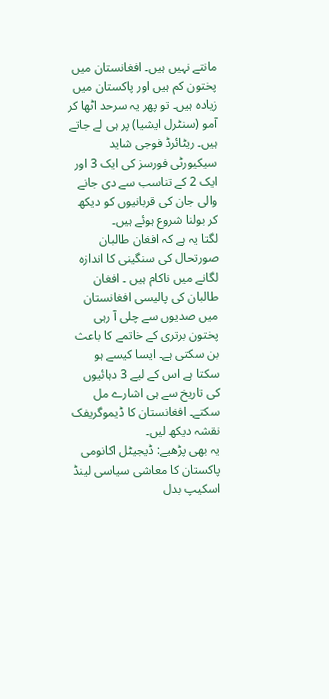مانتے نہیں ہیں۔ افغانستان میں پختون کم ہیں اور پاکستان میں زیادہ ہیں۔ تو پھر یہ سرحد اٹھا کر آمو (سنٹرل ایشیا) پر ہی لے جاتے ہیں۔ ریٹائرڈ فوجی شاید سیکیورٹی فورسز کی ایک 3 اور ایک 2 کے تناسب سے دی جانے والی جان کی قربانیوں کو دیکھ کر بولنا شروع ہوئے ہیں۔
لگتا یہ ہے کہ افغان طالبان صورتحال کی سنگینی کا اندازہ لگانے میں ناکام ہیں ۔ افغان طالبان کی پالیسی افغانستان میں صدیوں سے چلی آ رہی پختون برتری کے خاتمے کا باعث بن سکتی ہے۔ ایسا کیسے ہو سکتا ہے اس کے لیے 3 دہائیوں کی تاریخ سے ہی اشارے مل سکتے۔ افغانستان کا ڈیموگریفک نقشہ دیکھ لیں۔
یہ بھی پڑھیے: ڈیجیٹل اکانومی پاکستان کا معاشی سیاسی لینڈ اسکیپ بدل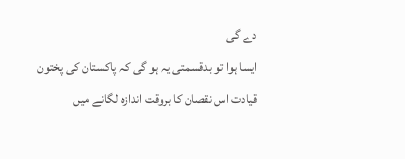دے گی
ایسا ہوا تو بدقسمتی یہ ہو گی کہ پاکستان کی پختون قیادت اس نقصان کا بروقت اندازہ لگانے میں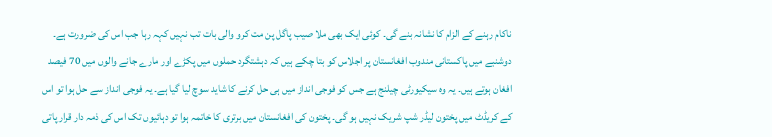ناکام رہنے کے الزام کا نشانہ بنے گی۔ کوئی ایک بھی ملا صیب پاگل پن مت کرو والی بات تب نہیں کہہ رہا جب اس کی ضرورت ہے۔ دوشنبے میں پاکستانی مندوب افغانستان پر اجلاس کو بتا چکے ہیں کہ دہشتگرد حملوں میں پکڑے اور مارے جانے والوں میں 70 فیصد افغان ہوتے ہیں۔ یہ وہ سیکیورٹی چیلنج ہے جس کو فوجی انداز میں ہی حل کرنے کا شاید سوچ لیا گیا ہے۔ یہ فوجی انداز سے حل ہوا تو اس کے کریڈٹ میں پختون لیڈر شپ شریک نہیں ہو گی۔ پختون کی افغانستان میں برتری کا خاتمہ ہوا تو دہائیوں تک اس کی ذمہ دار قرار پاتی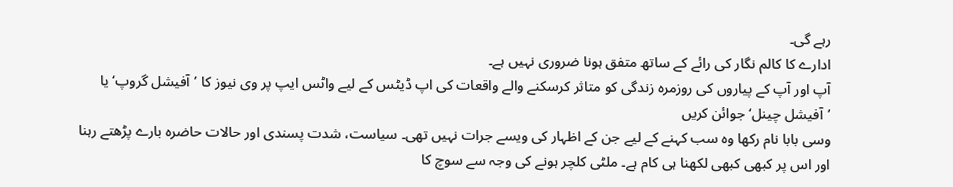رہے گی۔
ادارے کا کالم نگار کی رائے کے ساتھ متفق ہونا ضروری نہیں ہے۔
آپ اور آپ کے پیاروں کی روزمرہ زندگی کو متاثر کرسکنے والے واقعات کی اپ ڈیٹس کے لیے واٹس ایپ پر وی نیوز کا ’آفیشل گروپ‘ یا ’آفیشل چینل‘ جوائن کریں
وسی بابا نام رکھا وہ سب کہنے کے لیے جن کے اظہار کی ویسے جرات نہیں تھی۔ سیاست، شدت پسندی اور حالات حاضرہ بارے پڑھتے رہنا اور اس پر کبھی کبھی لکھنا ہی کام ہے۔ ملٹی کلچر ہونے کی وجہ سے سوچ کا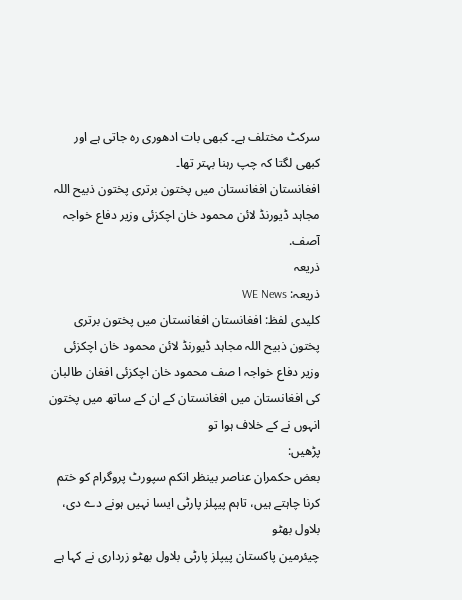سرکٹ مختلف ہے۔ کبھی بات ادھوری رہ جاتی ہے اور کبھی لگتا کہ چپ رہنا بہتر تھا۔
افغانستان افغانستان میں پختون برتری پختون ذبیح اللہ مجاہد ڈیورنڈ لائن محمود خان اچکزئی وزیر دفاع خواجہ آصف.
ذریعہ
ذریعہ: WE News
کلیدی لفظ: افغانستان افغانستان میں پختون برتری پختون ذبیح اللہ مجاہد ڈیورنڈ لائن محمود خان اچکزئی وزیر دفاع خواجہ ا صف محمود خان اچکزئی افغان طالبان کی افغانستان میں افغانستان کے ان کے ساتھ میں پختون انہوں نے کے خلاف ہوا تو
پڑھیں:
بعض حکمران عناصر بینظر انکم سپورٹ پروگرام کو ختم کرنا چاہتے ہیں، تاہم پیپلز پارٹی ایسا نہیں ہونے دے دی، بلاول بھٹو
چیئرمین پاکستان پیپلز پارٹی بلاول بھٹو زرداری نے کہا ہے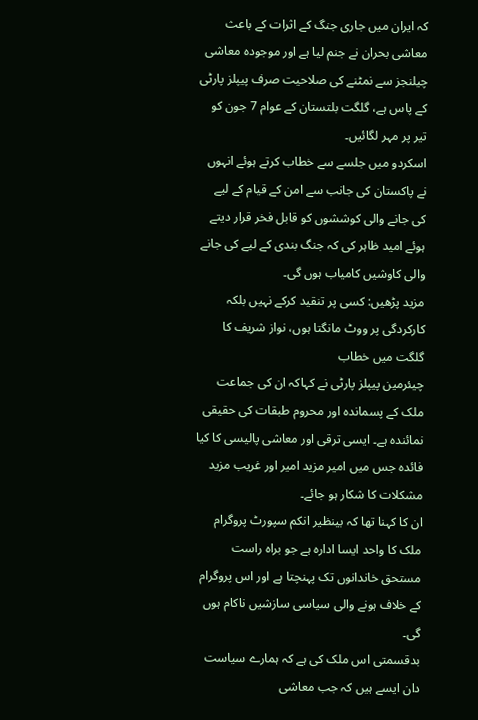کہ ایران میں جاری جنگ کے اثرات کے باعث معاشی بحران نے جنم لیا ہے اور موجودہ معاشی چیلنجز سے نمٹنے کی صلاحیت صرف پیپلز پارٹی کے پاس ہے، گلگت بلتستان کے عوام 7 جون کو تیر پر مہر لگائیں۔
اسکردو میں جلسے سے خطاب کرتے ہوئے انہوں نے پاکستان کی جانب سے امن کے قیام کے لیے کی جانے والی کوششوں کو قابل فخر قرار دیتے ہوئے امید ظاہر کی کہ جنگ بندی کے لیے کی جانے والی کاوشیں کامیاب ہوں گی۔
مزید پڑھیں: کسی پر تنقید کرکے نہیں بلکہ کارکردگی پر ووٹ مانگتا ہوں، نواز شریف کا گلگت میں خطاب
چیئرمین پیپلز پارٹی نے کہاکہ ان کی جماعت ملک کے پسماندہ اور محروم طبقات کی حقیقی نمائندہ ہے۔ ایسی ترقی اور معاشی پالیسی کا کیا فائدہ جس میں امیر مزید امیر اور غریب مزید مشکلات کا شکار ہو جائے۔
ان کا کہنا تھا کہ بینظیر انکم سپورٹ پروگرام ملک کا واحد ایسا ادارہ ہے جو براہ راست مستحق خاندانوں تک پہنچتا ہے اور اس پروگرام کے خلاف ہونے والی سیاسی سازشیں ناکام ہوں گی۔
بدقسمتی اس ملک کی ہے کہ ہمارے سیاست دان ایسے ہیں کہ جب معاشی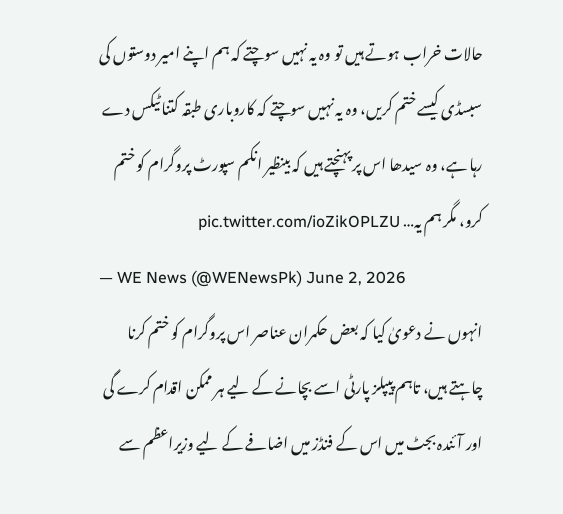حالات خراب ہوتے ہیں تو وہ یہ نہیں سوچتے کہ ہم اپنے امیر دوستوں کی سبسڈی کیسے ختم کریں، وہ یہ نہیں سوچتے کہ کاروباری طبقہ کتنا ٹیکس دے رہا ہے، وہ سیدھا اس پر پہنچتے ہیں کہ بینظیر انکم سپورٹ پروگرام کو ختم کرو، مگر ہم یہ… pic.twitter.com/ioZikOPLZU
— WE News (@WENewsPk) June 2, 2026
انہوں نے دعویٰ کیا کہ بعض حکمران عناصر اس پروگرام کو ختم کرنا چاہتے ہیں، تاہم پیپلز پارٹی اسے بچانے کے لیے ہر ممکن اقدام کرے گی اور آئندہ بجٹ میں اس کے فنڈز میں اضافے کے لیے وزیراعظم سے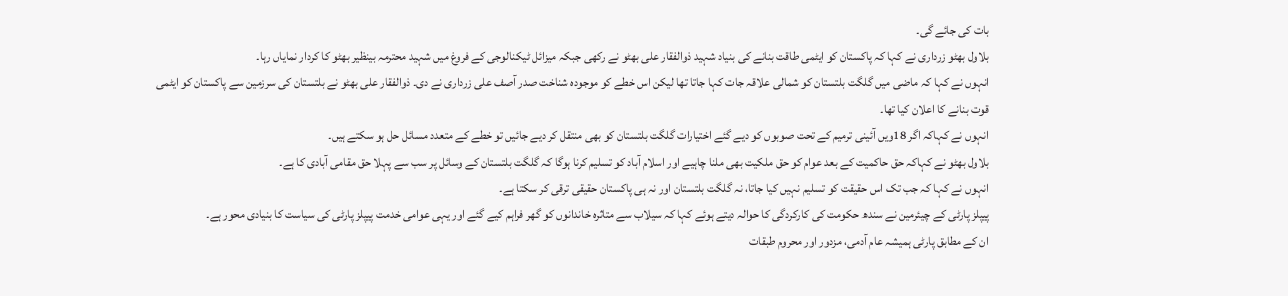بات کی جائے گی۔
بلاول بھٹو زرداری نے کہا کہ پاکستان کو ایٹمی طاقت بنانے کی بنیاد شہید ذوالفقار علی بھٹو نے رکھی جبکہ میزائل ٹیکنالوجی کے فروغ میں شہید محترمہ بینظیر بھٹو کا کردار نمایاں رہا۔
انہوں نے کہا کہ ماضی میں گلگت بلتستان کو شمالی علاقہ جات کہا جاتا تھا لیکن اس خطے کو موجودہ شناخت صدر آصف علی زرداری نے دی۔ ذوالفقار علی بھٹو نے بلتستان کی سرزمین سے پاکستان کو ایٹمی قوت بنانے کا اعلان کیا تھا۔
انہوں نے کہاکہ اگر 18ویں آئینی ترمیم کے تحت صوبوں کو دیے گئے اختیارات گلگت بلتستان کو بھی منتقل کر دیے جائیں تو خطے کے متعدد مسائل حل ہو سکتے ہیں۔
بلاول بھٹو نے کہاکہ حق حاکمیت کے بعد عوام کو حق ملکیت بھی ملنا چاہیے اور اسلام آباد کو تسلیم کرنا ہوگا کہ گلگت بلتستان کے وسائل پر سب سے پہلا حق مقامی آبادی کا ہے۔
انہوں نے کہا کہ جب تک اس حقیقت کو تسلیم نہیں کیا جاتا، نہ گلگت بلتستان اور نہ ہی پاکستان حقیقی ترقی کر سکتا ہے۔
پیپلز پارٹی کے چیئرمین نے سندھ حکومت کی کارکردگی کا حوالہ دیتے ہوئے کہا کہ سیلاب سے متاثرہ خاندانوں کو گھر فراہم کیے گئے اور یہی عوامی خدمت پیپلز پارٹی کی سیاست کا بنیادی محور ہے۔
ان کے مطابق پارٹی ہمیشہ عام آدمی، مزدور اور محروم طبقات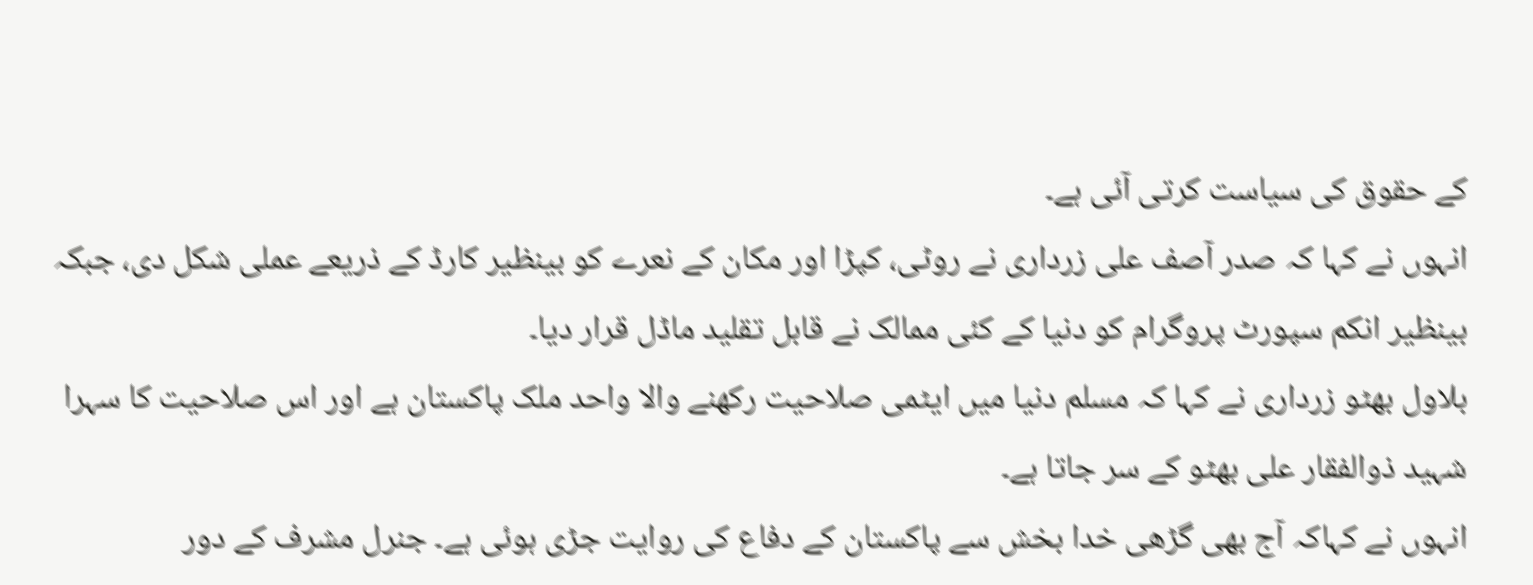کے حقوق کی سیاست کرتی آئی ہے۔
انہوں نے کہا کہ صدر آصف علی زرداری نے روٹی، کپڑا اور مکان کے نعرے کو بینظیر کارڈ کے ذریعے عملی شکل دی، جبکہ بینظیر انکم سپورٹ پروگرام کو دنیا کے کئی ممالک نے قابل تقلید ماڈل قرار دیا۔
بلاول بھٹو زرداری نے کہا کہ مسلم دنیا میں ایٹمی صلاحیت رکھنے والا واحد ملک پاکستان ہے اور اس صلاحیت کا سہرا شہید ذوالفقار علی بھٹو کے سر جاتا ہے۔
انہوں نے کہاکہ آج بھی گڑھی خدا بخش سے پاکستان کے دفاع کی روایت جڑی ہوئی ہے۔ جنرل مشرف کے دور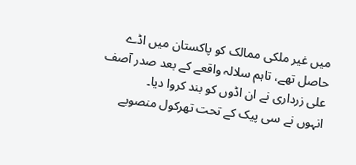میں غیر ملکی ممالک کو پاکستان میں اڈے حاصل تھے، تاہم سلالہ واقعے کے بعد صدر آصف علی زرداری نے ان اڈوں کو بند کروا دیا۔
انہوں نے سی پیک کے تحت تھرکول منصوبے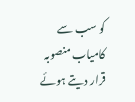کو سب سے کامیاب منصوبہ قرار دیتے ہوئے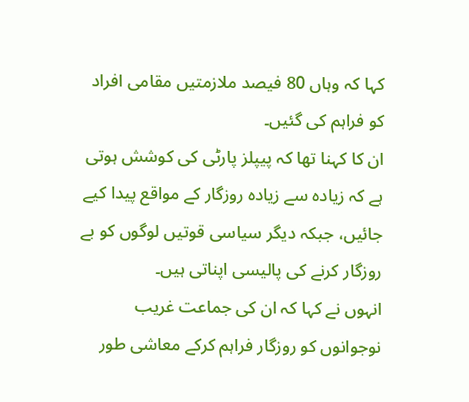کہا کہ وہاں 80 فیصد ملازمتیں مقامی افراد کو فراہم کی گئیں۔
ان کا کہنا تھا کہ پیپلز پارٹی کی کوشش ہوتی ہے کہ زیادہ سے زیادہ روزگار کے مواقع پیدا کیے جائیں، جبکہ دیگر سیاسی قوتیں لوگوں کو بے روزگار کرنے کی پالیسی اپناتی ہیں۔
انہوں نے کہا کہ ان کی جماعت غریب نوجوانوں کو روزگار فراہم کرکے معاشی طور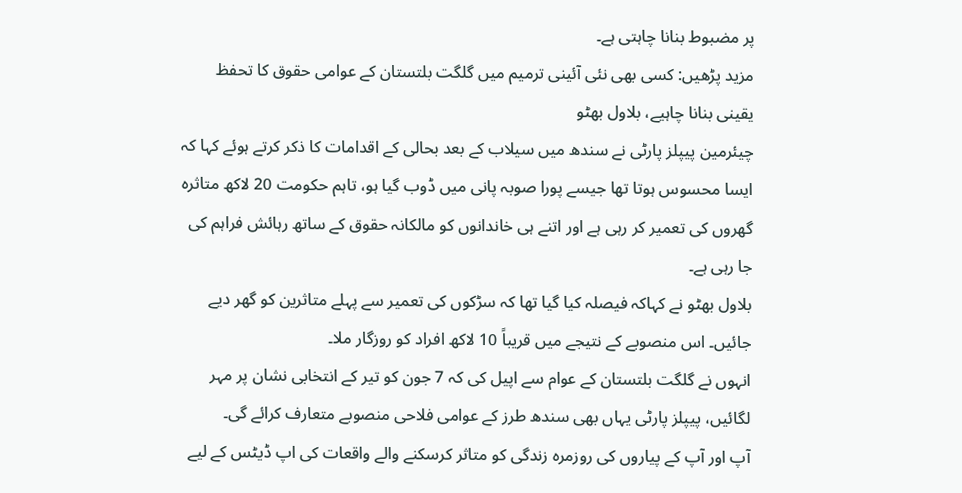پر مضبوط بنانا چاہتی ہے۔
مزید پڑھیں: کسی بھی نئی آئینی ترمیم میں گلگت بلتستان کے عوامی حقوق کا تحفظ یقینی بنانا چاہیے، بلاول بھٹو
چیئرمین پیپلز پارٹی نے سندھ میں سیلاب کے بعد بحالی کے اقدامات کا ذکر کرتے ہوئے کہا کہ ایسا محسوس ہوتا تھا جیسے پورا صوبہ پانی میں ڈوب گیا ہو، تاہم حکومت 20 لاکھ متاثرہ گھروں کی تعمیر کر رہی ہے اور اتنے ہی خاندانوں کو مالکانہ حقوق کے ساتھ رہائش فراہم کی جا رہی ہے۔
بلاول بھٹو نے کہاکہ فیصلہ کیا گیا تھا کہ سڑکوں کی تعمیر سے پہلے متاثرین کو گھر دیے جائیں۔ اس منصوبے کے نتیجے میں قریباً 10 لاکھ افراد کو روزگار ملا۔
انہوں نے گلگت بلتستان کے عوام سے اپیل کی کہ 7 جون کو تیر کے انتخابی نشان پر مہر لگائیں، پیپلز پارٹی یہاں بھی سندھ طرز کے عوامی فلاحی منصوبے متعارف کرائے گی۔
آپ اور آپ کے پیاروں کی روزمرہ زندگی کو متاثر کرسکنے والے واقعات کی اپ ڈیٹس کے لیے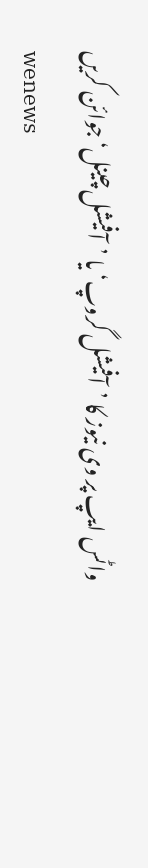واٹس ایپ پر وی نیوز کا ’آفیشل گروپ‘ یا ’آفیشل چینل‘ جوائن کریں
wenews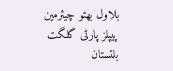بلاول بھٹو چیئرمین پیپلز پارٹی گلگت بلتستان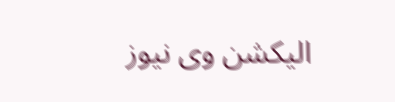الیکشن وی نیوز